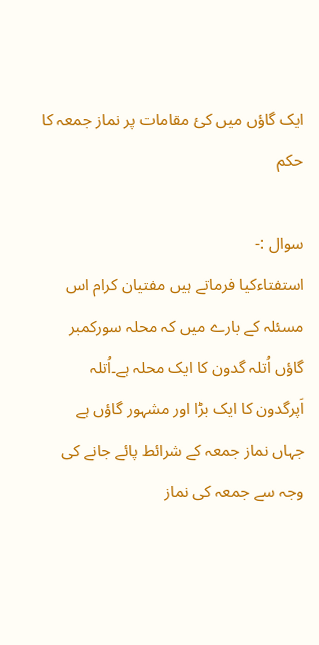ایک گاؤں میں کئ مقامات پر نماز جمعہ کا حکم

سوال :-
استفتاءکیا فرماتے ہیں مفتیان کرام اس مسئلہ کے بارے میں کہ محلہ سورکمبر گاؤں اُتلہ گدون کا ایک محلہ ہے۔اُتلہ اَپرگدون کا ایک بڑا اور مشہور گاؤں ہے جہاں نماز جمعہ کے شرائط پائے جانے کی وجہ سے جمعہ کی نماز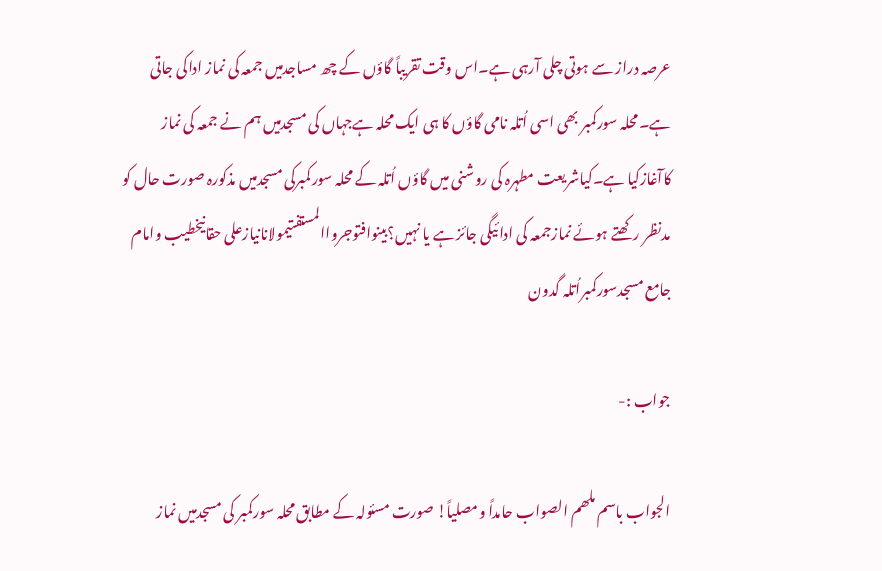عرصہ دراز سے ہوتی چلی آرہی ہے۔اس وقت تقریباً گاؤں کے چھ مساجدمیں جمعہ کی نماز اداکی جاتی ہے۔محلہ سورکمبر بھی اسی اُتلہ نامی گاؤں کا ہی ایک محلہ ہےجہاں کی مسجدمیں ہم نے جمعہ کی نماز کاآغازکیا ہے۔کیاشریعت مطہرہ کی روشنی میں گاؤں اُتلہ کے محلہ سورکمبرکی مسجدمیں مذکورہ صورت حال کو مدنظر رکھتے ہوئے نمازجمعہ کی ادائیگی جائز ہے یا نہیں؟بینوافتوجرواالمستفتیمولانانیازعلی حقانیخطیب وامام جامع مسجدسورکمبراُتلہ گدون

جواب :-

الجواب باسم ملھم الصواب حامداً ومصلیاً! صورت مسئولہ کے مطابق محلہ سورکمبر کی مسجدمیں نماز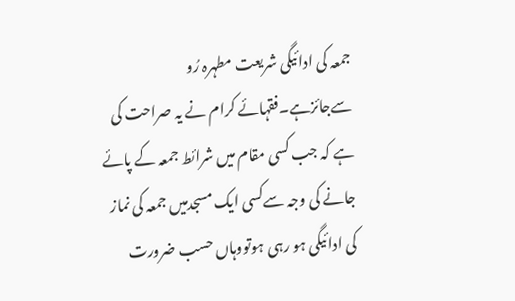جمعہ کی ادائیگی شریعت مطہرہ رُو سےجائزہے۔فقہائے کرام نے یہ صراحت کی ہے کہ جب کسی مقام میں شرائط جمعہ کے پائے جانے کی وجہ سےکسی ایک مسجدمیں جمعہ کی نماز کی ادائیگی ہو رہی ہوتووہاں حسب ضرورت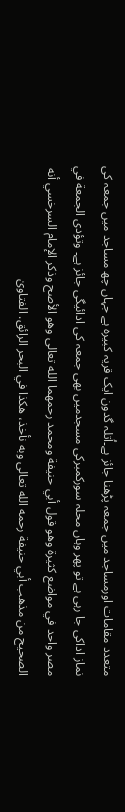متعدد مقامات اورمساجد میں جمعہ پڑھنا جائز ہے۔اُتلہ گدون ایک قریہ کبیرہ ہے جہاں چھ مساجد میں جمعہ کی نماز اداکی جا رہی ہے تو پھر وہاں محلہ سورکمبرکی مسجدمیں بھی جمعہ کی ادائیگی جائز ہے۔ وتؤدى الجمعة في مصر واحد في مواضع كثيرة وهو قول أبي حنيفة ومحمد رحمهما الله تعالى وهو الأصح وذكر الإمام السرخسي أنه الصحيح من مذهب أبي حنيفة رحمه الله تعالى وبه نأخذ، هكذا في البحر الرائق. الفتاویٰ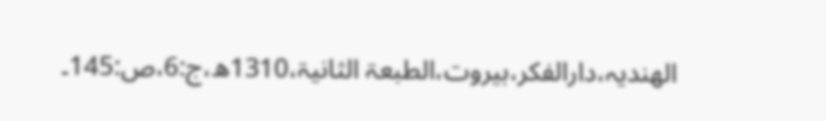الھندیہ،دارالفکر،بیروت،الطبعۃ الثانیۃ،1310ھ،ج:6،ص:145۔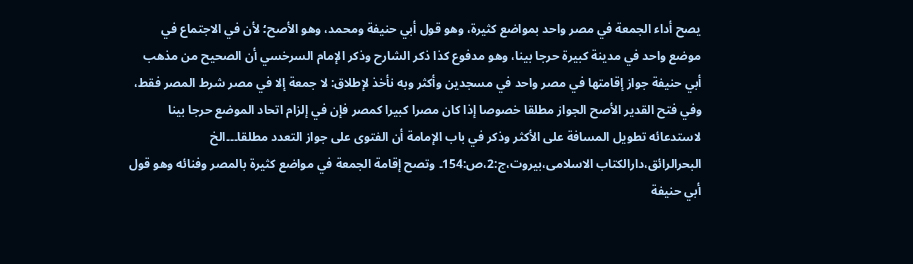يصح أداء الجمعة في مصر واحد بمواضع كثيرة، وهو قول أبي حنيفة ومحمد، وهو الأصح؛ لأن في الاجتماع في موضع واحد في مدينة كبيرة حرجا بينا، وهو مدفوع كذا ذكر الشارح وذكر الإمام السرخسي أن الصحيح من مذهب أبي حنيفة جواز إقامتها في مصر واحد في مسجدين وأكثر وبه نأخذ لإطلاق: لا جمعة إلا في مصر شرط المصر فقط، وفي فتح القدير الأصح الجواز مطلقا خصوصا إذا كان مصرا كبيرا كمصر فإن في إلزام اتحاد الموضع حرجا بينا لاستدعائه تطويل المسافة على الأكثر وذكر في باب الإمامة أن الفتوى على جواز التعدد مطلقا۔۔۔الخ البحرالرائق،دارالکتاب الاسلامی،بیروت،ج:2،ص:154۔ وتصح إقامة الجمعة في مواضع كثيرة بالمصر وفنائه وهو قول أبي حنيفة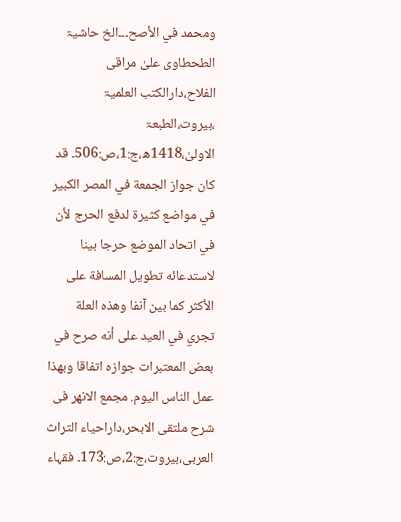ومحمد في الأصح۔۔۔الخ حاشیۃ الطحطاوی علیٰ مراقی الفلاح،دارالکتب العلمیۃ ،بیروت،الطبعۃ الاولیٰ،1418ھ،ج:1،ص:506۔ قد كان جواز الجمعة في المصر الكبير في مواضع كثيرة لدفع الحرج لأن في اتحاد الموضع حرجا بينا لاستدعائه تطويل المسافة على الأكثر كما بين آنفا وهذه العلة تجري في العيد على أنه صرح في بعض المعتبرات جوازه اتفاقا وبهذا عمل الناس اليوم. مجمع الانھر فی شرح ملتقی الابحر،داراحیاء التراث العربی،بیروت،ج:2،ص:173۔ فقہاء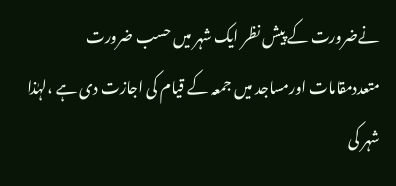نےضرورت کے پیش نظر ایک شہر میں حسب ضرورت متعددمقامات اورمساجد میں جمعہ کے قیام کی اجازت دی ہے ،لہٰذا شہر کی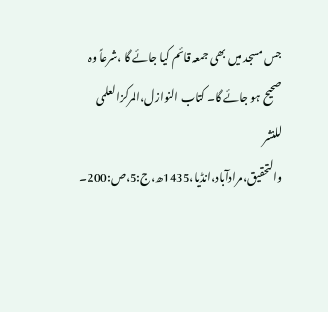جس مسجد میں بھی جمعہ قائم کیا جائے گا ،شرعاً وہ صحیح ہو جائے گا۔ کتاب النوازل،المرکزالعلمی للنشر والتحقیق،مرادآباد،انڈیا،1435ھ،ج:5،ص:200۔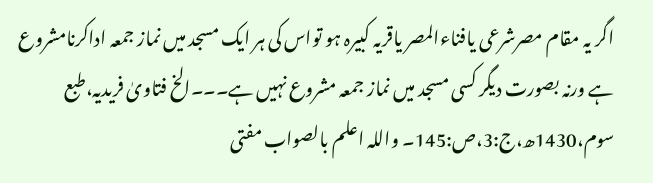اگر یہ مقام مصرشرعی یافناءالمصر یاقریہ کبیرہ ہو تواس کی ہر ایک مسجد میں نماز جمعہ اداکرنامشروع ہے ورنہ بصورت دیگر کسی مسجد میں نماز جمعہ مشروع نہیں ہے۔۔۔الخ فتاویٰ فریدیہ،طبع سوم،1430ھ،ج:3،ص:145۔ واللہ اعلم بالصواب مفتی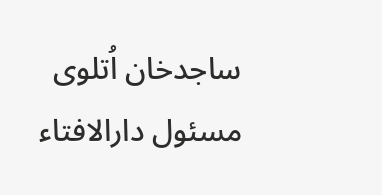ساجدخان اُتلوی مسئول دارالافتاء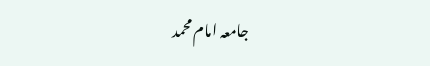جامعہ امام محمد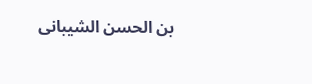بن الحسن الشیبانی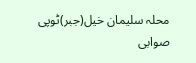محلہ سلیمان خیل(جبر)ٹوپی صوابی